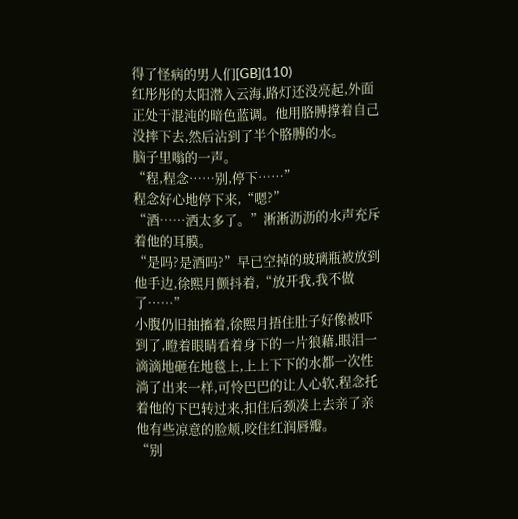得了怪病的男人们[GB](110)
红彤彤的太阳潜入云海,路灯还没亮起,外面正处于混沌的暗色蓝调。他用胳膊撑着自己没摔下去,然后沾到了半个胳膊的水。
脑子里嗡的一声。
“程,程念……别,停下……”
程念好心地停下来,“嗯?”
“酒……洒太多了。”淅淅沥沥的水声充斥着他的耳膜。
“是吗?是酒吗?”早已空掉的玻璃瓶被放到他手边,徐熙月颤抖着,“放开我,我不做了……”
小腹仍旧抽搐着,徐熙月捂住肚子好像被吓到了,瞪着眼睛看着身下的一片狼藉,眼泪一滴滴地砸在地毯上,上上下下的水都一次性淌了出来一样,可怜巴巴的让人心软,程念托着他的下巴转过来,扣住后颈凑上去亲了亲他有些凉意的脸颊,咬住红润唇瓣。
“别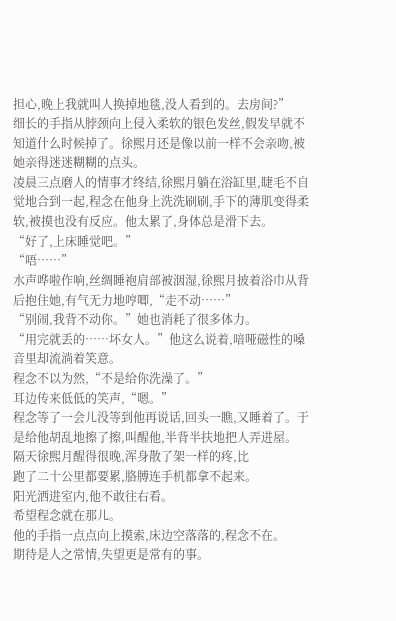担心,晚上我就叫人换掉地毯,没人看到的。去房间?”
细长的手指从脖颈向上侵入柔软的银色发丝,假发早就不知道什么时候掉了。徐熙月还是像以前一样不会亲吻,被她亲得迷迷糊糊的点头。
凌晨三点磨人的情事才终结,徐熙月躺在浴缸里,睫毛不自觉地合到一起,程念在他身上洗洗刷刷,手下的薄肌变得柔软,被摸也没有反应。他太累了,身体总是滑下去。
“好了,上床睡觉吧。”
“唔……”
水声哗啦作响,丝绸睡袍肩部被洇湿,徐熙月披着浴巾从背后抱住她,有气无力地哼唧,“走不动……”
“别闹,我背不动你。”她也消耗了很多体力。
“用完就丢的……坏女人。”他这么说着,喑哑磁性的嗓音里却流淌着笑意。
程念不以为然,“不是给你洗澡了。”
耳边传来低低的笑声,“嗯。”
程念等了一会儿没等到他再说话,回头一瞧,又睡着了。于是给他胡乱地擦了擦,叫醒他,半背半扶地把人弄进屋。
隔天徐熙月醒得很晚,浑身散了架一样的疼,比
跑了二十公里都要累,胳膊连手机都拿不起来。
阳光洒进室内,他不敢往右看。
希望程念就在那儿。
他的手指一点点向上摸索,床边空落落的,程念不在。
期待是人之常情,失望更是常有的事。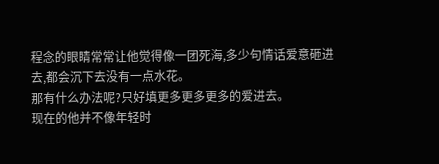程念的眼睛常常让他觉得像一团死海,多少句情话爱意砸进去,都会沉下去没有一点水花。
那有什么办法呢?只好填更多更多更多的爱进去。
现在的他并不像年轻时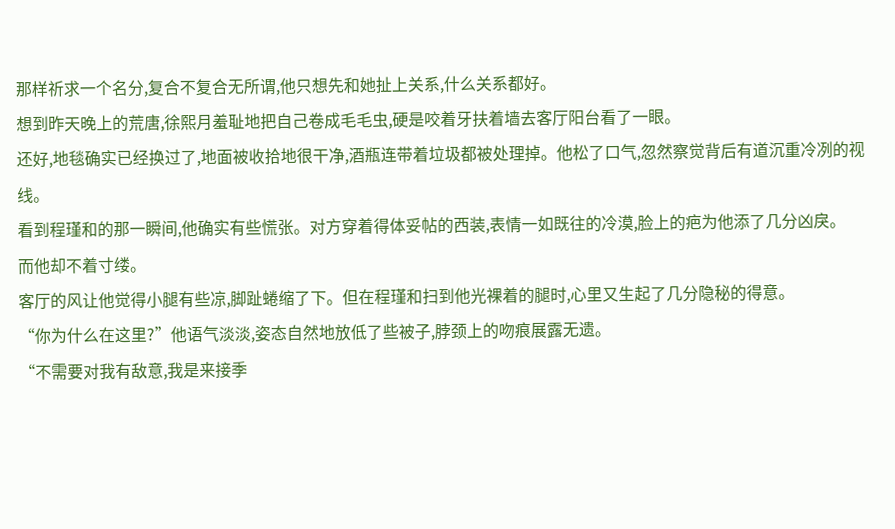那样祈求一个名分,复合不复合无所谓,他只想先和她扯上关系,什么关系都好。
想到昨天晚上的荒唐,徐熙月羞耻地把自己卷成毛毛虫,硬是咬着牙扶着墙去客厅阳台看了一眼。
还好,地毯确实已经换过了,地面被收拾地很干净,酒瓶连带着垃圾都被处理掉。他松了口气,忽然察觉背后有道沉重冷冽的视线。
看到程瑾和的那一瞬间,他确实有些慌张。对方穿着得体妥帖的西装,表情一如既往的冷漠,脸上的疤为他添了几分凶戾。
而他却不着寸缕。
客厅的风让他觉得小腿有些凉,脚趾蜷缩了下。但在程瑾和扫到他光裸着的腿时,心里又生起了几分隐秘的得意。
“你为什么在这里?”他语气淡淡,姿态自然地放低了些被子,脖颈上的吻痕展露无遗。
“不需要对我有敌意,我是来接季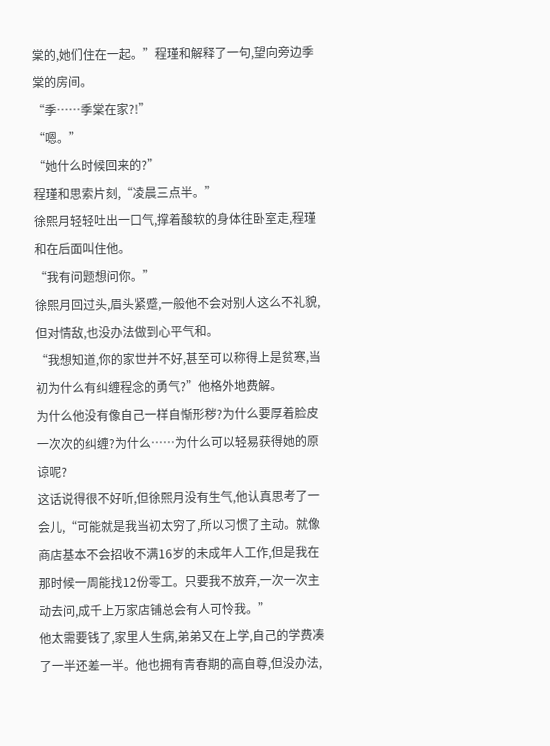棠的,她们住在一起。”程瑾和解释了一句,望向旁边季棠的房间。
“季……季棠在家?!”
“嗯。”
“她什么时候回来的?”
程瑾和思索片刻,“凌晨三点半。”
徐熙月轻轻吐出一口气,撑着酸软的身体往卧室走,程瑾和在后面叫住他。
“我有问题想问你。”
徐熙月回过头,眉头紧蹙,一般他不会对别人这么不礼貌,但对情敌,也没办法做到心平气和。
“我想知道,你的家世并不好,甚至可以称得上是贫寒,当初为什么有纠缠程念的勇气?”他格外地费解。
为什么他没有像自己一样自惭形秽?为什么要厚着脸皮一次次的纠缠?为什么……为什么可以轻易获得她的原谅呢?
这话说得很不好听,但徐熙月没有生气,他认真思考了一会儿,“可能就是我当初太穷了,所以习惯了主动。就像商店基本不会招收不满16岁的未成年人工作,但是我在那时候一周能找12份零工。只要我不放弃,一次一次主动去问,成千上万家店铺总会有人可怜我。”
他太需要钱了,家里人生病,弟弟又在上学,自己的学费凑了一半还差一半。他也拥有青春期的高自尊,但没办法,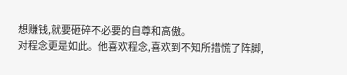想赚钱,就要砸碎不必要的自尊和高傲。
对程念更是如此。他喜欢程念,喜欢到不知所措慌了阵脚,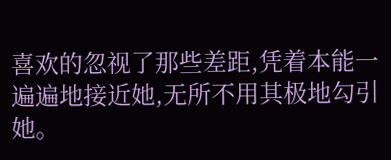喜欢的忽视了那些差距,凭着本能一遍遍地接近她,无所不用其极地勾引她。